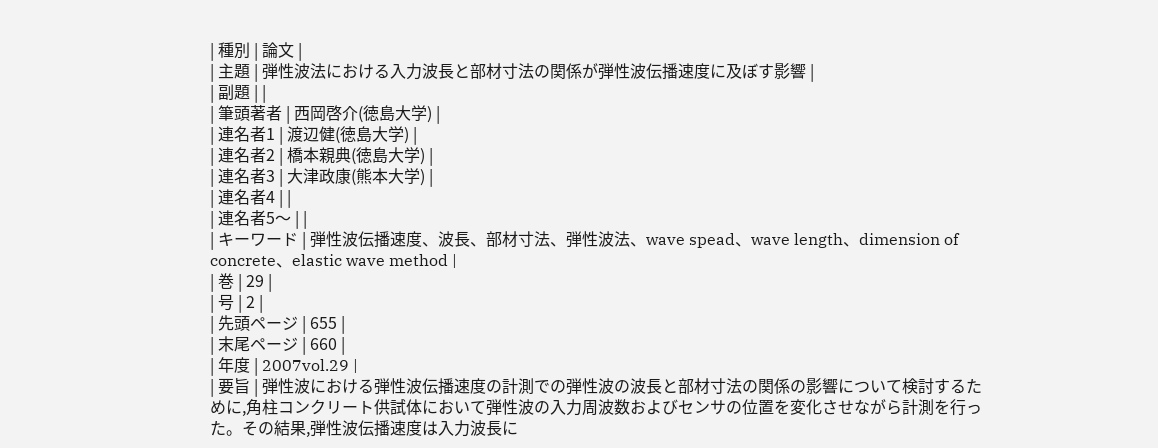| 種別 | 論文 |
| 主題 | 弾性波法における入力波長と部材寸法の関係が弾性波伝播速度に及ぼす影響 |
| 副題 | |
| 筆頭著者 | 西岡啓介(徳島大学) |
| 連名者1 | 渡辺健(徳島大学) |
| 連名者2 | 橋本親典(徳島大学) |
| 連名者3 | 大津政康(熊本大学) |
| 連名者4 | |
| 連名者5〜 | |
| キーワード | 弾性波伝播速度、波長、部材寸法、弾性波法、wave spead、wave length、dimension of concrete、elastic wave method |
| 巻 | 29 |
| 号 | 2 |
| 先頭ページ | 655 |
| 末尾ページ | 660 |
| 年度 | 2007vol.29 |
| 要旨 | 弾性波における弾性波伝播速度の計測での弾性波の波長と部材寸法の関係の影響について検討するために,角柱コンクリート供試体において弾性波の入力周波数およびセンサの位置を変化させながら計測を行った。その結果,弾性波伝播速度は入力波長に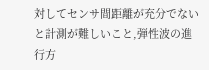対してセンサ間距離が充分でないと計測が難しいこと,弾性波の進行方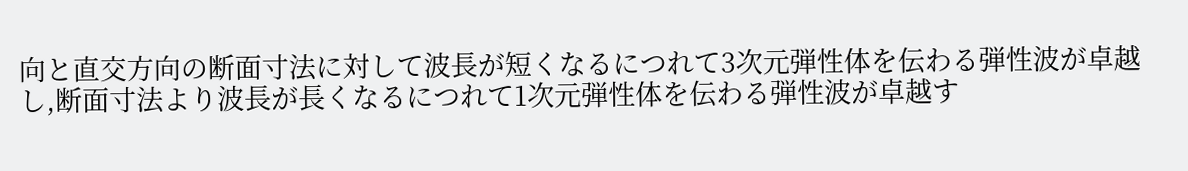向と直交方向の断面寸法に対して波長が短くなるにつれて3次元弾性体を伝わる弾性波が卓越し,断面寸法より波長が長くなるにつれて1次元弾性体を伝わる弾性波が卓越す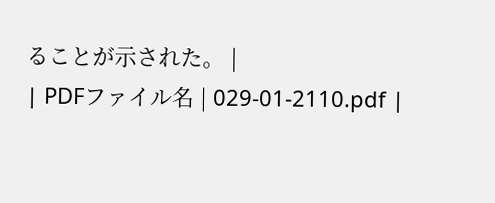ることが示された。 |
| PDFファイル名 | 029-01-2110.pdf |